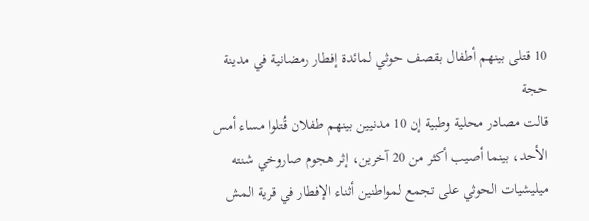10 قتلى بينهم أطفال بقصف حوثي لمائدة إفطار رمضانية في مدينة حجة
قالت مصادر محلية وطبية إن 10 مدنيين بينهم طفلان قُتلوا مساء أمس الأحد، بينما أصيب أكثر من 20 آخرين، إثر هجوم صاروخي شنته ميليشيات الحوثي على تجمع لمواطنين أثناء الإفطار في قرية المش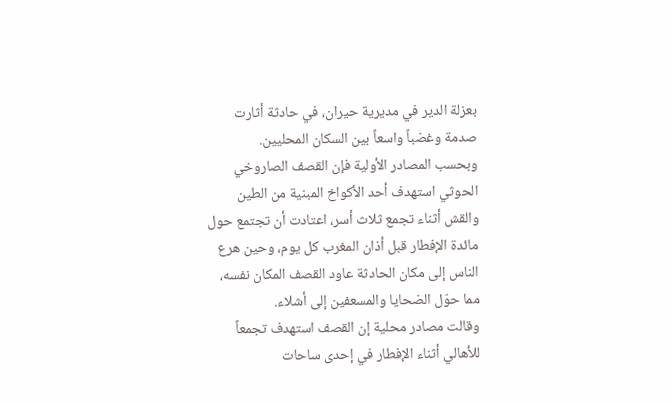بعزلة الدير في مديرية حيران، في حادثة أثارت صدمة وغضباً واسعاً بين السكان المحليين.
وبحسب المصادر الأولية فإن القصف الصاروخي الحوثي استهدف أحد الأكواخ المبنية من الطين والقش أثناء تجمع ثلاث أسر، اعتادت أن تجتمع حول مائدة الإفطار قبل أذان المغرب كل يوم، وحين هرع الناس إلى مكان الحادثة عاود القصف المكان نفسه، مما حوّل الضحايا والمسعفين إلى أشلاء.
وقالت مصادر محلية إن القصف استهدف تجمعاً للأهالي أثناء الإفطار في إحدى ساحات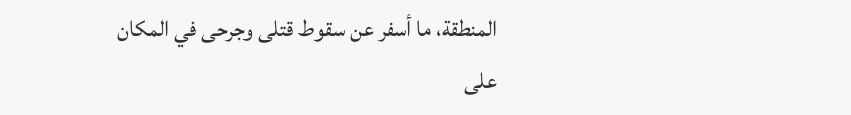المنطقة، ما أسفر عن سقوط قتلى وجرحى في المكان على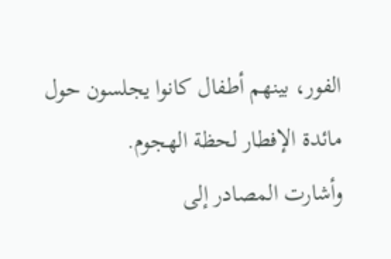الفور، بينهم أطفال كانوا يجلسون حول مائدة الإفطار لحظة الهجوم.
وأشارت المصادر إلى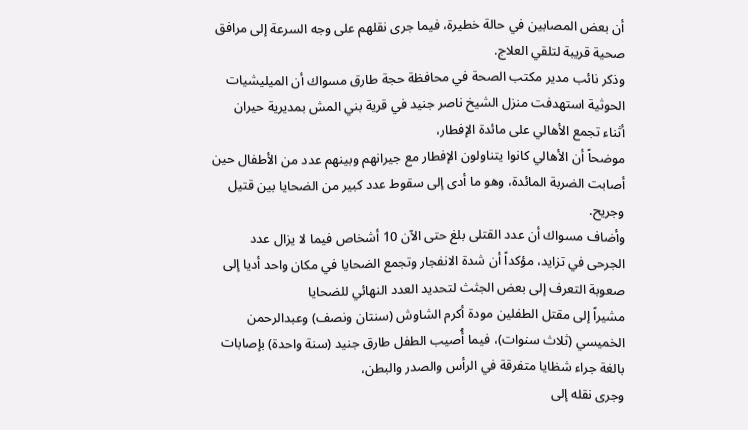أن بعض المصابين في حالة خطيرة، فيما جرى نقلهم على وجه السرعة إلى مرافق صحية قريبة لتلقي العلاج.
وذكر نائب مدير مكتب الصحة في محافظة حجة طارق مسواك أن الميليشيات الحوثية استهدفت منزل الشيخ ناصر جنيد في قرية بني المش بمديرية حيران أثناء تجمع الأهالي على مائدة الإفطار،
موضحاً أن الأهالي كانوا يتناولون الإفطار مع جيرانهم وبينهم عدد من الأطفال حين أصابت الضربة المائدة، وهو ما أدى إلى سقوط عدد كبير من الضحايا بين قتيل وجريح.
وأضاف مسواك أن عدد القتلى بلغ حتى الآن 10 أشخاص فيما لا يزال عدد الجرحى في تزايد، مؤكداً أن شدة الانفجار وتجمع الضحايا في مكان واحد أديا إلى صعوبة التعرف إلى بعض الجثث لتحديد العدد النهائي للضحايا
مشيراً إلى مقتل الطفلين مودة أكرم الشاوش (سنتان ونصف) وعبدالرحمن الخميسي (ثلاث سنوات)، فيما أُصيب الطفل طارق جنيد (سنة واحدة) بإصابات بالغة جراء شظايا متفرقة في الرأس والصدر والبطن،
وجرى نقله إلى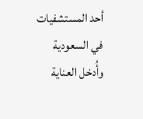أحد المستشفيات في السعودية وأُدخل العناية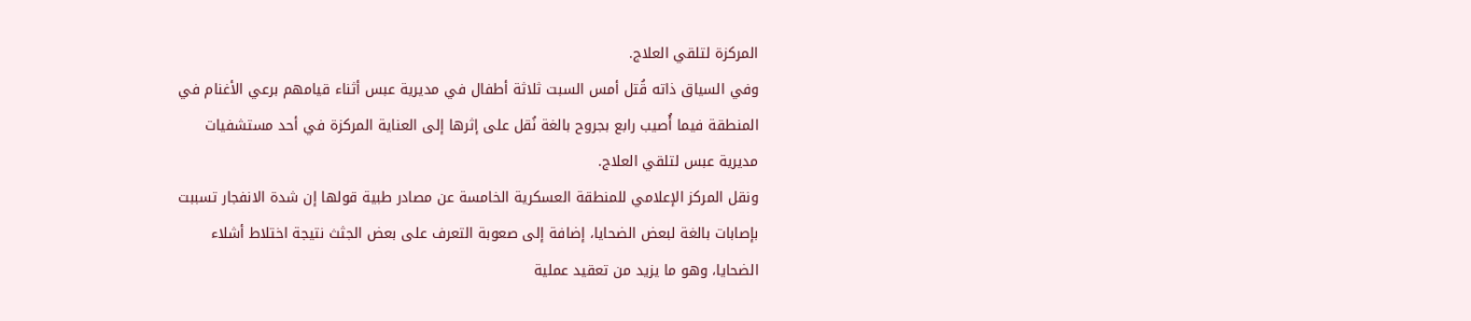المركزة لتلقي العلاج.
وفي السياق ذاته قُتل أمس السبت ثلاثة أطفال في مديرية عبس أثناء قيامهم برعي الأغنام في المنطقة فيما أُصيب رابع بجروح بالغة نُقل على إثرها إلى العناية المركزة في أحد مستشفيات مديرية عبس لتلقي العلاج.
ونقل المركز الإعلامي للمنطقة العسكرية الخامسة عن مصادر طبية قولها إن شدة الانفجار تسببت بإصابات بالغة لبعض الضحايا، إضافة إلى صعوبة التعرف على بعض الجثث نتيجة اختلاط أشلاء الضحايا، وهو ما يزيد من تعقيد عملية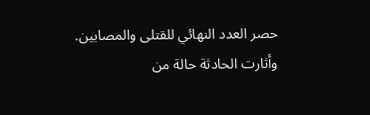حصر العدد النهائي للقتلى والمصابين.
وأثارت الحادثة حالة من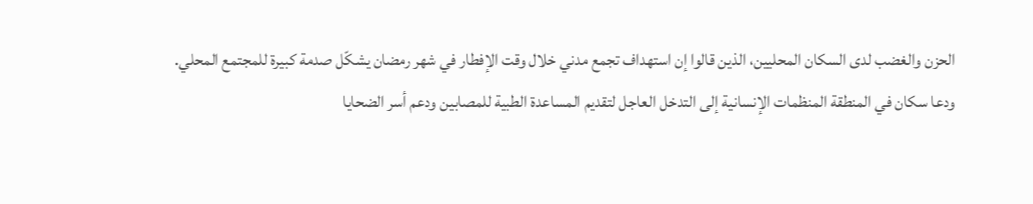الحزن والغضب لدى السكان المحليين، الذين قالوا إن استهداف تجمع مدني خلال وقت الإفطار في شهر رمضان يشكّل صدمة كبيرة للمجتمع المحلي.
ودعا سكان في المنطقة المنظمات الإنسانية إلى التدخل العاجل لتقديم المساعدة الطبية للمصابين ودعم أسر الضحايا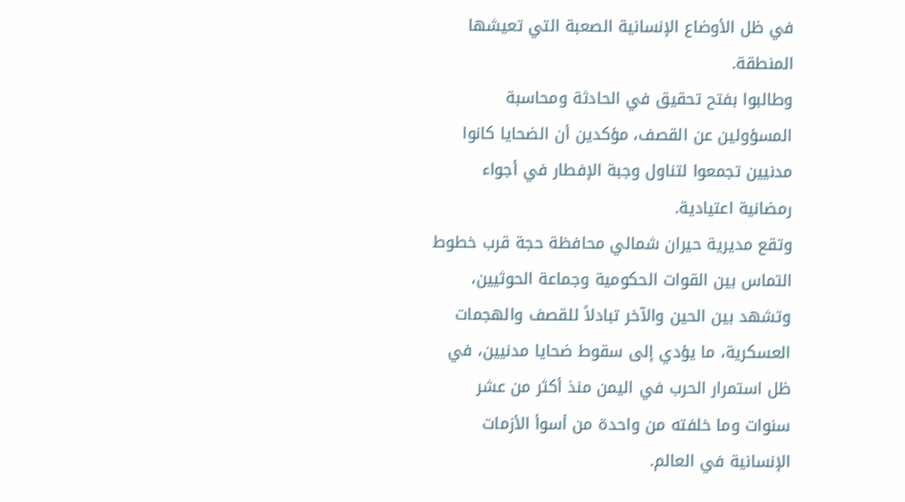في ظل الأوضاع الإنسانية الصعبة التي تعيشها المنطقة.
وطالبوا بفتح تحقيق في الحادثة ومحاسبة المسؤولين عن القصف، مؤكدين أن الضحايا كانوا مدنيين تجمعوا لتناول وجبة الإفطار في أجواء رمضانية اعتيادية.
وتقع مديرية حيران شمالي محافظة حجة قرب خطوط التماس بين القوات الحكومية وجماعة الحوثيين، وتشهد بين الحين والآخر تبادلاً للقصف والهجمات العسكرية، ما يؤدي إلى سقوط ضحايا مدنيين، في ظل استمرار الحرب في اليمن منذ أكثر من عشر سنوات وما خلفته من واحدة من أسوأ الأزمات الإنسانية في العالم.